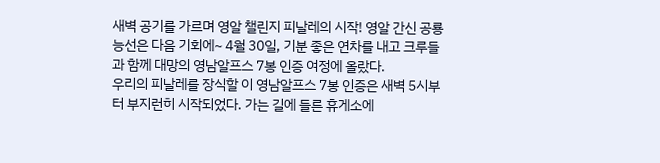새벽 공기를 가르며 영알 챌린지 피날레의 시작! 영알 간신 공룡능선은 다음 기회에~ 4월 30일, 기분 좋은 연차를 내고 크루들과 함께 대망의 영남알프스 7봉 인증 여정에 올랐다.
우리의 피날레를 장식할 이 영남알프스 7봉 인증은 새벽 5시부터 부지런히 시작되었다. 가는 길에 들른 휴게소에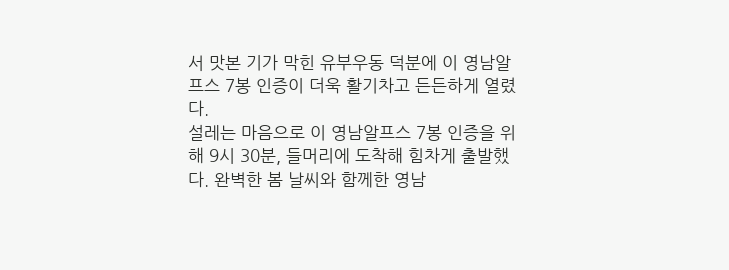서 맛본 기가 막힌 유부우동 덕분에 이 영남알프스 7봉 인증이 더욱 활기차고 든든하게 열렸다.
설레는 마음으로 이 영남알프스 7봉 인증을 위해 9시 30분, 들머리에 도착해 힘차게 출발했다. 완벽한 봄 날씨와 함께한 영남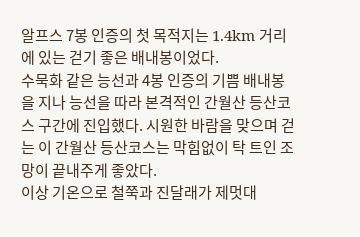알프스 7봉 인증의 첫 목적지는 1.4km 거리에 있는 걷기 좋은 배내봉이었다.
수묵화 같은 능선과 4봉 인증의 기쁨 배내봉을 지나 능선을 따라 본격적인 간월산 등산코스 구간에 진입했다. 시원한 바람을 맞으며 걷는 이 간월산 등산코스는 막힘없이 탁 트인 조망이 끝내주게 좋았다.
이상 기온으로 철쭉과 진달래가 제멋대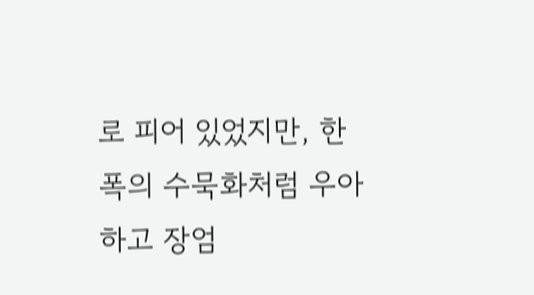로 피어 있었지만, 한 폭의 수묵화처럼 우아하고 장엄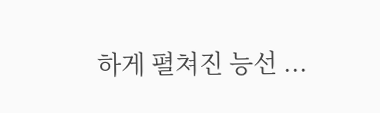하게 펼쳐진 능선 ...